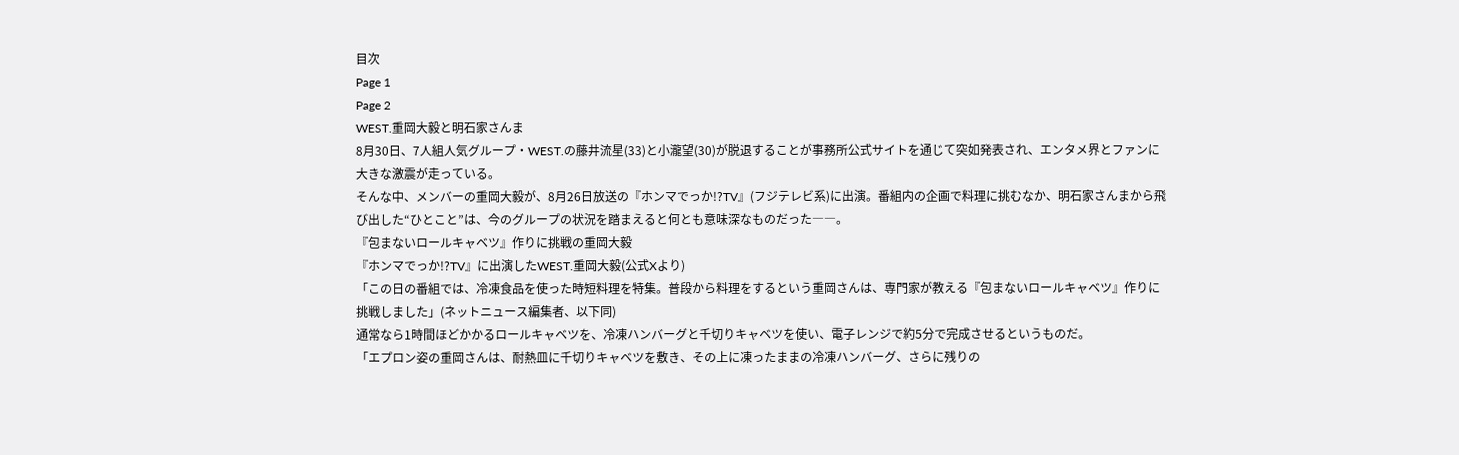目次
Page 1
Page 2
WEST.重岡大毅と明石家さんま
8月30日、7人組人気グループ・WEST.の藤井流星(33)と小瀧望(30)が脱退することが事務所公式サイトを通じて突如発表され、エンタメ界とファンに大きな激震が走っている。
そんな中、メンバーの重岡大毅が、8月26日放送の『ホンマでっか!?TV』(フジテレビ系)に出演。番組内の企画で料理に挑むなか、明石家さんまから飛び出した“ひとこと”は、今のグループの状況を踏まえると何とも意味深なものだった――。
『包まないロールキャベツ』作りに挑戦の重岡大毅
『ホンマでっか!?TV』に出演したWEST.重岡大毅(公式Xより)
「この日の番組では、冷凍食品を使った時短料理を特集。普段から料理をするという重岡さんは、専門家が教える『包まないロールキャベツ』作りに挑戦しました」(ネットニュース編集者、以下同)
通常なら1時間ほどかかるロールキャベツを、冷凍ハンバーグと千切りキャベツを使い、電子レンジで約5分で完成させるというものだ。
「エプロン姿の重岡さんは、耐熱皿に千切りキャベツを敷き、その上に凍ったままの冷凍ハンバーグ、さらに残りの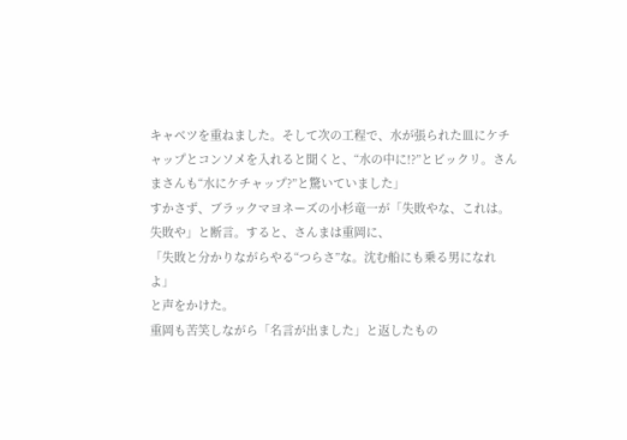キャベツを重ねました。そして次の工程で、水が張られた皿にケチャップとコンソメを入れると聞くと、“水の中に!?”とビックリ。さんまさんも“水にケチャップ?”と驚いていました」
すかさず、ブラックマヨネーズの小杉竜一が「失敗やな、これは。失敗や」と断言。すると、さんまは重岡に、
「失敗と分かりながらやる“つらさ”な。沈む船にも乗る男になれよ」
と声をかけた。
重岡も苦笑しながら「名言が出ました」と返したもの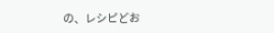の、レシピどお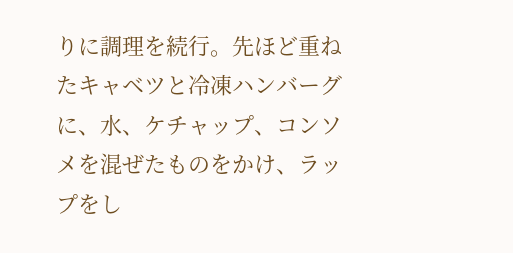りに調理を続行。先ほど重ねたキャベツと冷凍ハンバーグに、水、ケチャップ、コンソメを混ぜたものをかけ、ラップをし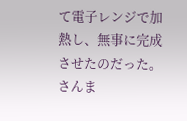て電子レンジで加熱し、無事に完成させたのだった。
さんま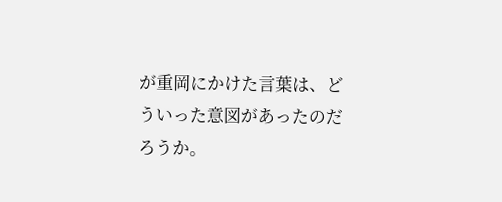が重岡にかけた言葉は、どういった意図があったのだろうか。